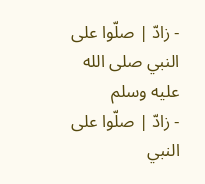- زادّ | صلّوا على النبي صلى الله عليه وسلم
- زادّ | صلّوا على النبي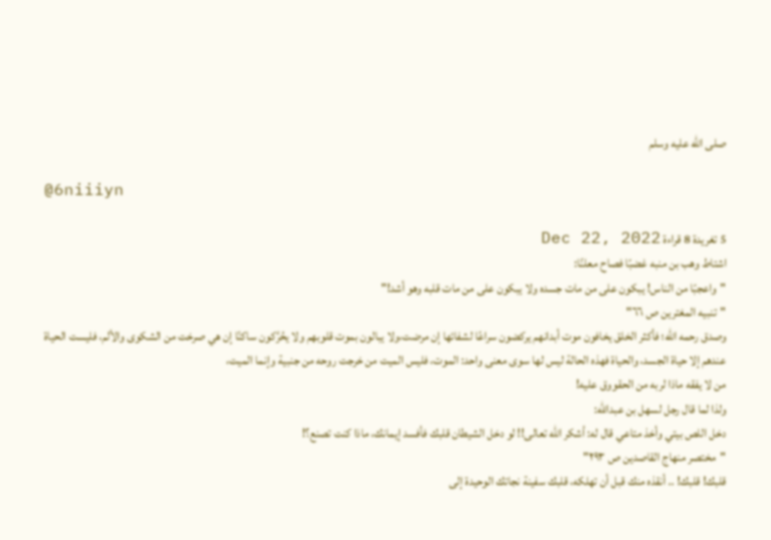صلى الله عليه وسلم

@6niiiyn

5 تغريدة 8 قراءة Dec 22, 2022
اشتاط وهب بن منبه غضبًا فصاح معلنًا:
"واعجبًا من الناس! يبكون على من مات جسده ولا يبكون على من مات قلبه وهو أشد!"
"تنبيه المغترين ص ٦٦"
وصدق رحمه الله؛ فأكثر الخلق يخافون موت أبدانهم يركضون سراعًا لشفائها إن مرضت،ولا يبالون بموت قلوبهم ولا يحُرَّكون ساكنًا إن هي صرخت من الشكوى والألم، فليست الحياة عندهم إلا حياة الجسد، والحياة فهذه الحالة ليس لها سوى معنى واحد: الموت، فليس الميت من خرجت روحه من جنبية وإنما الميت،
من لا يفقه ماذا لربه من الحقووق عليه!
ولذا لما قال رجل لسهل بن عبدالله:
دخل اللص بيتي وأخذ متاعي قال له: أشكر الله تعالى!! لو دخل الشيطان قلبك فأفسد إيمانك، ماذا كنت تصنع؟!
"مختصر منهاج القاصدين ص ٢٩٣"
قلبك! قلبك! .. أنقذه منك قبل أن تهلكه، قلبك سفينة نجاتك الوحيدة إلى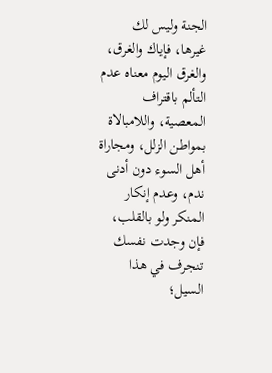الجنة وليس لك غيرها، فإياك والغرق، والغرق اليوم معناه عدم التألم باقتراف المعصية، واللامبالاة بمواطن الزلل، ومجاراة أهل السوء دون أدنى ندم، وعدم إنكار المنكر ولو بالقلب، فإن وجدت نفسك تنجرف في هذا السيل؛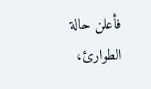فأعلن حالة الطوارئ،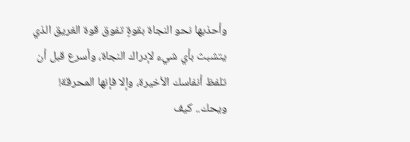وأحذبها نحو النجاة بقوةٍ تفوق قوة الغريق الذي يتشبث بأي شيء لإدراك النجاة، وأسرع قبل أن تلفظ أنفاسك الأخيرة، وإلا فإنها المحرقة!
ويحك.. كيف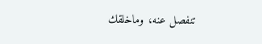تنفصل عنه، وماخلقك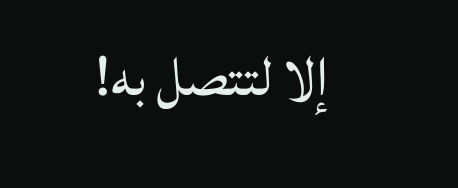إلا لتتصل به!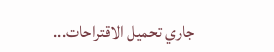جاري تحميل الاقتراحات...